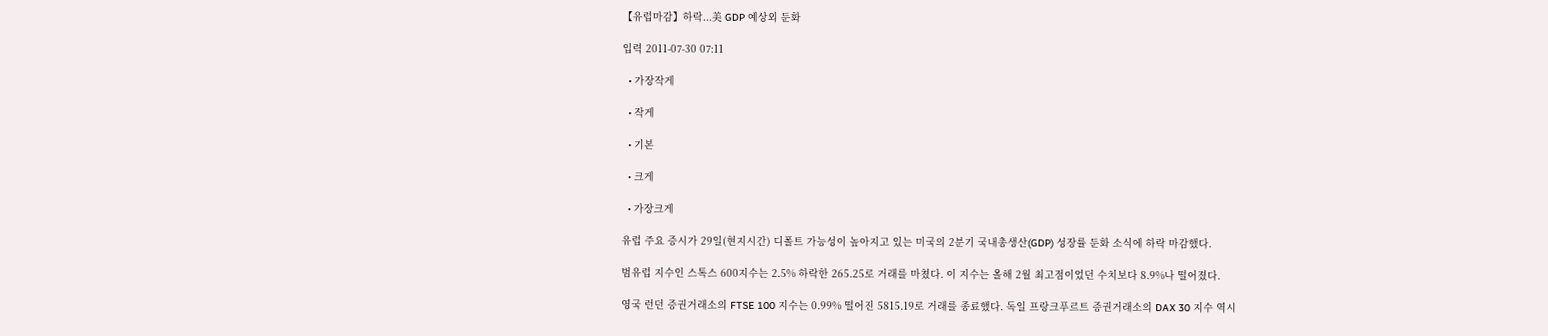【유럽마감】하락...美 GDP 예상외 둔화

입력 2011-07-30 07:11

  • 가장작게

  • 작게

  • 기본

  • 크게

  • 가장크게

유럽 주요 증시가 29일(현지시간) 디폴트 가능성이 높아지고 있는 미국의 2분기 국내총생산(GDP) 성장률 둔화 소식에 하락 마감했다.

범유럽 지수인 스톡스 600지수는 2.5% 하락한 265.25로 거래를 마쳤다. 이 지수는 올해 2월 최고점이었던 수치보다 8.9%나 떨어졌다.

영국 런던 증권거래소의 FTSE 100 지수는 0.99% 떨어진 5815.19로 거래를 종료했다. 독일 프랑크푸르트 증권거래소의 DAX 30 지수 역시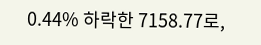0.44% 하락한 7158.77로,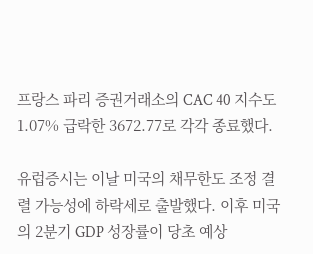프랑스 파리 증권거래소의 CAC 40 지수도 1.07% 급락한 3672.77로 각각 종료했다.

유럽증시는 이날 미국의 채무한도 조정 결렬 가능성에 하락세로 출발했다. 이후 미국의 2분기 GDP 성장률이 당초 예상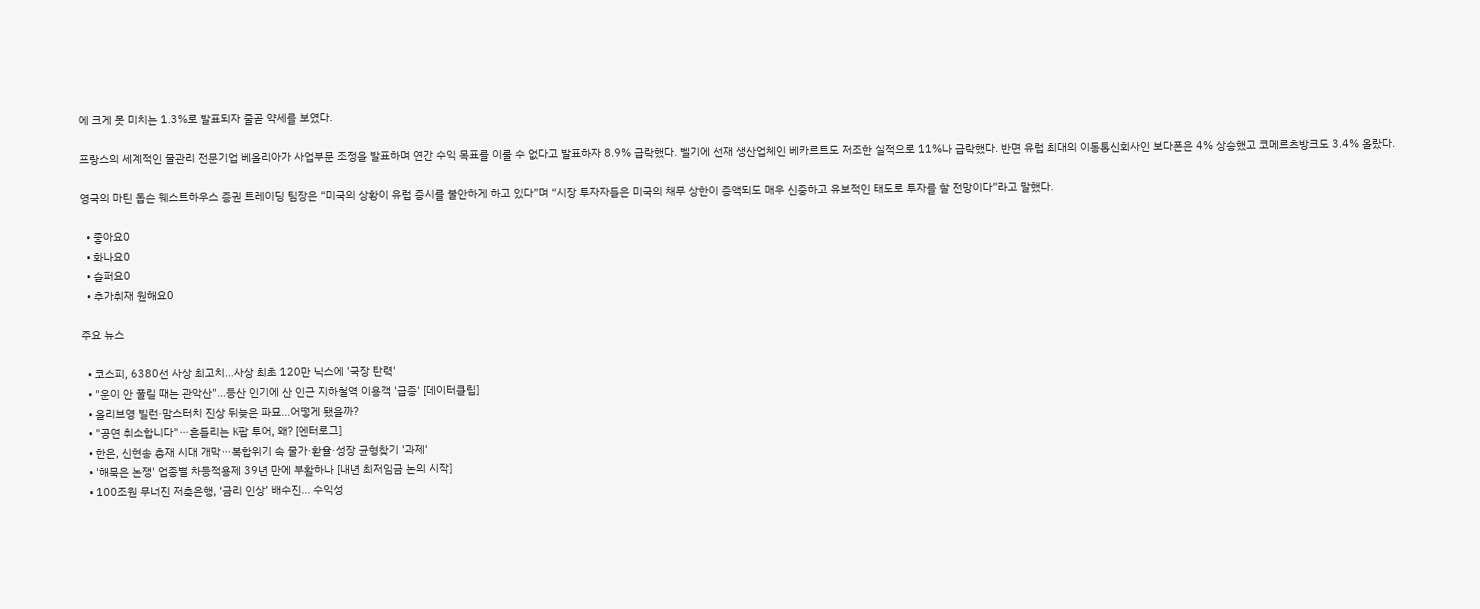에 크게 못 미치는 1.3%로 발표되자 줄곧 약세를 보였다.

프랑스의 세계적인 물관리 전문기업 베올리아가 사업부문 조정을 발표하며 연간 수익 목표를 이룰 수 없다고 발표하자 8.9% 급락했다. 벨기에 선재 생산업체인 베카르트도 저조한 실적으로 11%나 급락했다. 반면 유럽 최대의 이동통신회사인 보다폰은 4% 상승했고 코메르츠방크도 3.4% 올랐다.

영국의 마틴 돕슨 웨스트하우스 증권 트레이딩 팀장은 “미국의 상황이 유럽 증시를 불안하게 하고 있다”며 “시장 투자자들은 미국의 채무 상한이 증액되도 매우 신중하고 유보적인 태도로 투자를 할 전망이다”라고 말했다.

  • 좋아요0
  • 화나요0
  • 슬퍼요0
  • 추가취재 원해요0

주요 뉴스

  • 코스피, 6380선 사상 최고치…사상 최초 120만 닉스에 '국장 탄력'
  • "운이 안 풀릴 때는 관악산"…등산 인기에 산 인근 지하철역 이용객 '급증' [데이터클립]
  • 올리브영 빌런·맘스터치 진상 뒤늦은 파묘…어떻게 됐을까?
  • "공연 취소합니다"⋯흔들리는 K팝 투어, 왜? [엔터로그]
  • 한은, 신현송 총재 시대 개막⋯복합위기 속 물가·환율·성장 균형찾기 '과제'
  • '해묵은 논쟁' 업종별 차등적용제 39년 만에 부활하나 [내년 최저임금 논의 시작]
  • 100조원 무너진 저축은행, ‘금리 인상’ 배수진… 수익성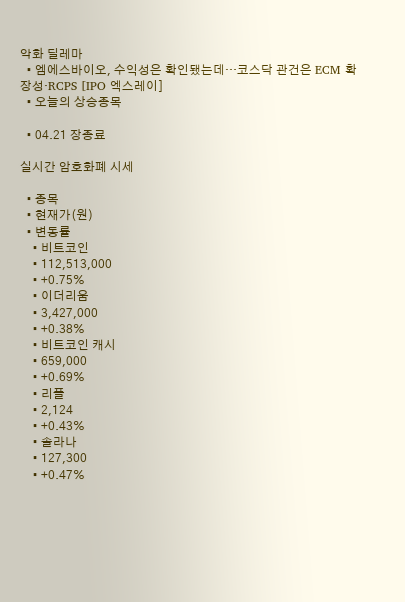악화 딜레마
  • 엠에스바이오, 수익성은 확인됐는데…코스닥 관건은 ECM 확장성·RCPS [IPO 엑스레이]
  • 오늘의 상승종목

  • 04.21 장종료

실시간 암호화폐 시세

  • 종목
  • 현재가(원)
  • 변동률
    • 비트코인
    • 112,513,000
    • +0.75%
    • 이더리움
    • 3,427,000
    • +0.38%
    • 비트코인 캐시
    • 659,000
    • +0.69%
    • 리플
    • 2,124
    • +0.43%
    • 솔라나
    • 127,300
    • +0.47%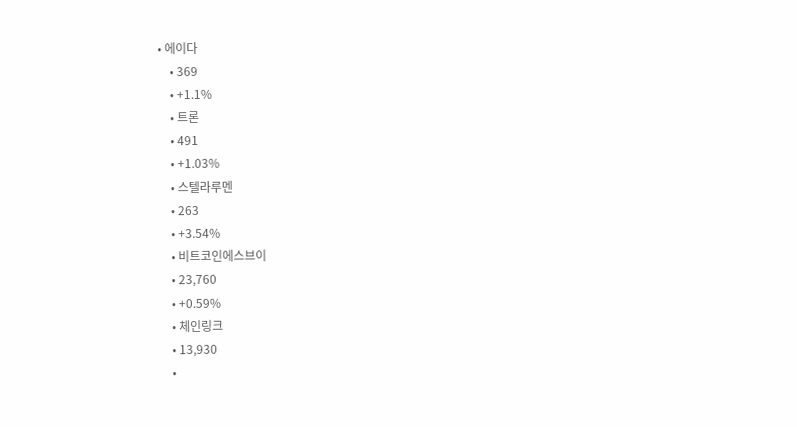• 에이다
    • 369
    • +1.1%
    • 트론
    • 491
    • +1.03%
    • 스텔라루멘
    • 263
    • +3.54%
    • 비트코인에스브이
    • 23,760
    • +0.59%
    • 체인링크
    • 13,930
    •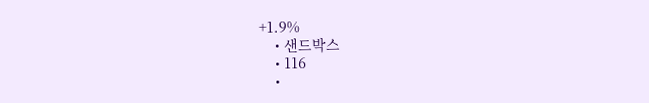+1.9%
    • 샌드박스
    • 116
    •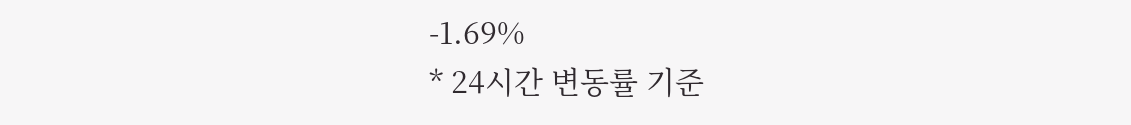-1.69%
* 24시간 변동률 기준